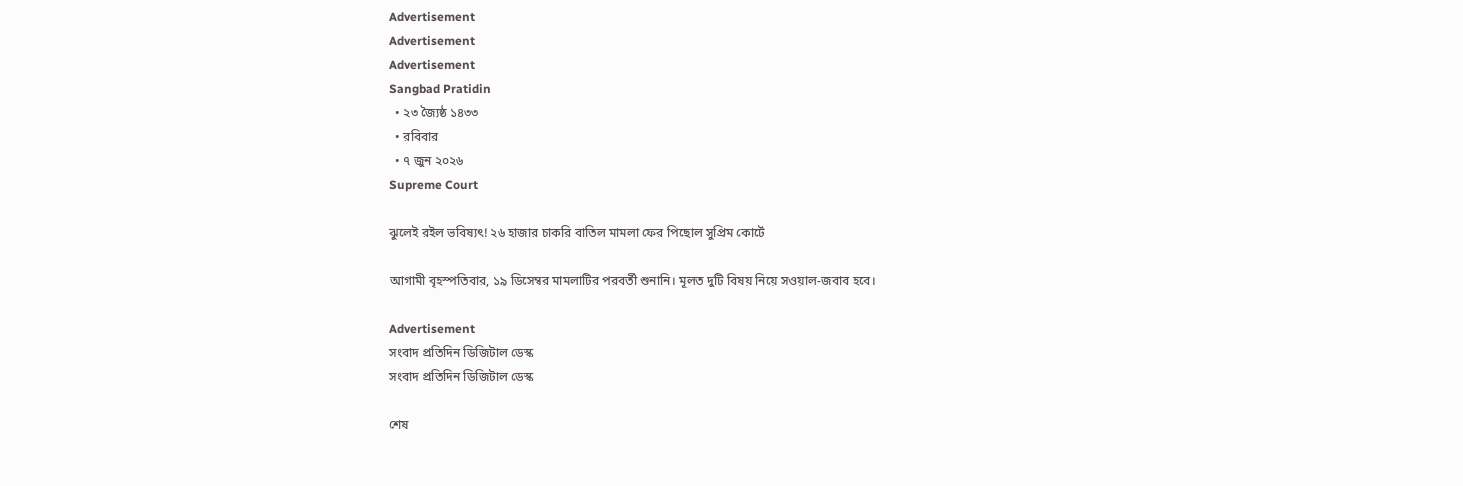Advertisement
Advertisement
Advertisement
Sangbad Pratidin
  • ২৩ জ্যৈষ্ঠ ১৪৩৩
  • রবিবার
  • ৭ জুন ২০২৬
Supreme Court

ঝুলেই রইল ভবিষ্যৎ! ২৬ হাজার চাকরি বাতিল মামলা ফের পিছোল সুপ্রিম কোর্টে

আগামী বৃহস্পতিবার, ১৯ ডিসেম্বর মামলাটির পরবর্তী শুনানি। মূলত দুটি বিষয় নিয়ে সওয়াল-জবাব হবে।

Advertisement
সংবাদ প্রতিদিন ডিজিটাল ডেস্ক
সংবাদ প্রতিদিন ডিজিটাল ডেস্ক

শেষ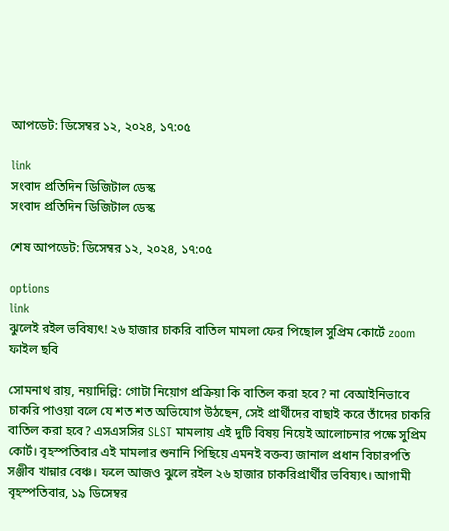আপডেট: ডিসেম্বর ১২, ২০২৪, ১৭:০৫

link
সংবাদ প্রতিদিন ডিজিটাল ডেস্ক
সংবাদ প্রতিদিন ডিজিটাল ডেস্ক

শেষ আপডেট: ডিসেম্বর ১২, ২০২৪, ১৭:০৫

options
link
ঝুলেই রইল ভবিষ্যৎ! ২৬ হাজার চাকরি বাতিল মামলা ফের পিছোল সুপ্রিম কোর্টে zoom
ফাইল ছবি

সোমনাথ রায়, নয়াদিল্লি: গোটা নিয়োগ প্রক্রিয়া কি বাতিল করা হবে? না বেআইনিভাবে চাকরি পাওয়া বলে যে শত শত অভিযোগ উঠছেন, সেই প্রার্থীদের বাছাই করে তাঁদের চাকরি বাতিল করা হবে? এসএসসির SLST মামলায় এই দুটি বিষয় নিয়েই আলোচনার পক্ষে সুপ্রিম কোর্ট। বৃহস্পতিবার এই মামলার শুনানি পিছিয়ে এমনই বক্তব্য জানাল প্রধান বিচারপতি সঞ্জীব খান্নার বেঞ্চ। ফলে আজও ঝুলে রইল ২৬ হাজার চাকরিপ্রার্থীর ভবিষ্যৎ। আগামী বৃহস্পতিবার, ১৯ ডিসেম্বর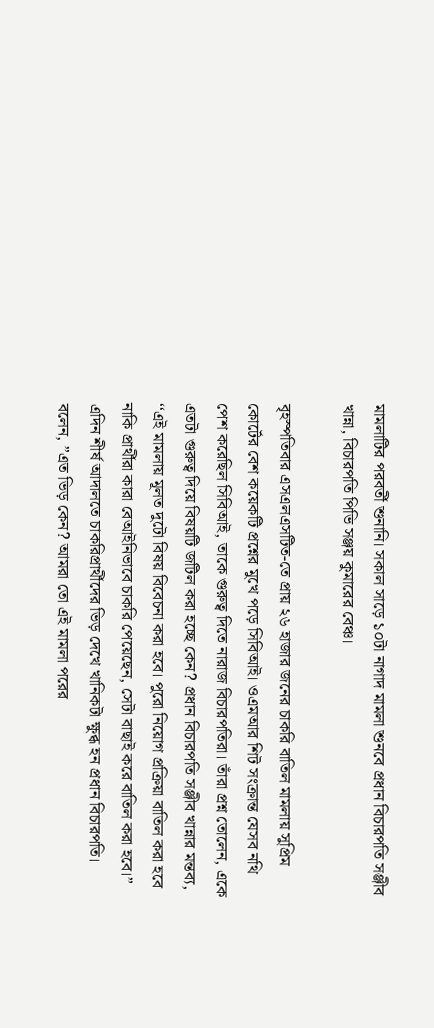মামলাটির পরবর্তী শুনানি। সকাল সাড়ে ১০টা নাগাদ মামলা শুনবে প্রধান বিচারপতি সঞ্জীব খান্না, বিচারপতি পিভি সঞ্জয় কুমারের বেঞ্চ।

বৃহস্পতিবার এসএলএসটিত-তে প্রায় ২৬ হাজার জনের চাকরি বাতিল মামলায় সুপ্রিম কোর্টের বেশ কয়েকটি প্রশ্নের মুখে পড়ে সিবিআই। ওএমআর শিট সংক্রান্ত যেসব নথি পেশ করেছিল সিবিআই, তাকে গুরুত্ব দিতে নারাজ বিচারপতিরা। তাঁরা প্রশ্ন তোলেন, একে এতটা গুরুত্ব দিয়ে বিষয়টি জটিল করা হচ্ছে কেন? প্রধান বিচারপতি সঞ্জীব খান্নার মন্তব্য, ‘‘এই মামলায় মূলত দুটো বিষয় বিবেচনা করা হবে। পুরো নিয়োগ প্রক্রিয়া বাতিল করা হবে নাকি প্রার্থীরা কারা বেআইনিভাবে চাকরি পেয়েছেন, সেটা বাছাই করে বাতিল করা হবে।” এদিন শীর্ষ আদালতে চাকরিপ্রার্থীদের ভিড় দেখে খানিকটা ক্ষুব্ধ হন প্রধান বিচারপতি। বলেন, ”এত ভিড় কেন? আমরা তো এই মামলা পরের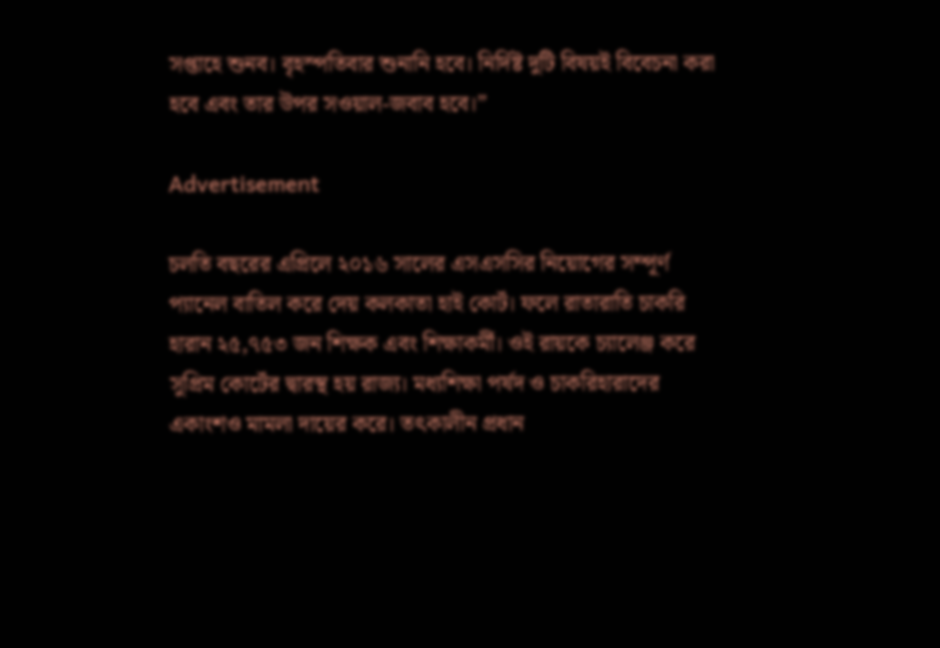সপ্তাহে শুনব। বৃহস্পতিবার শুনানি হবে। নির্দিষ্ট দুটি বিষয়ই বিবেচনা করা হবে এবং তার উপর সওয়াল-জবাব হবে।”

Advertisement

চলতি বছরের এপ্রিলে ২০১৬ সালের এসএসসির নিয়োগের সম্পূর্ণ প্যানেল বাতিল করে দেয় কলকাতা হাই কোর্ট। ফলে রাতারাতি চাকরি হারান ২৫,৭৫৩ জন শিক্ষক এবং শিক্ষাকর্মী। ওই রায়কে চ্যালেঞ্জ করে সুপ্রিম কোর্টের দ্বারস্থ হয় রাজ্য। মধ্যশিক্ষা পর্ষদ ও চাকরিহারাদের একাংশও মামলা দায়ের করে। তৎকালীন প্রধান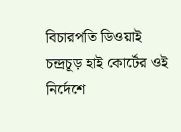বিচারপতি ডিওয়াই চন্দ্রচূড় হাই কোর্টের ওই নির্দেশে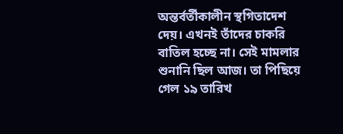অন্তর্বর্তীকালীন স্থগিতাদেশ দেয়। এখনই তাঁদের চাকরি বাতিল হচ্ছে না। সেই মামলার শুনানি ছিল আজ। তা পিছিয়ে গেল ১৯ তারিখ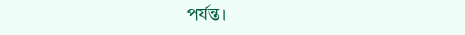পর্যন্ত।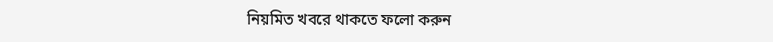নিয়মিত খবরে থাকতে ফলো করুন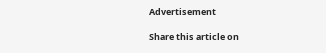Advertisement

Share this article on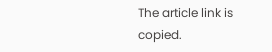The article link is copied.